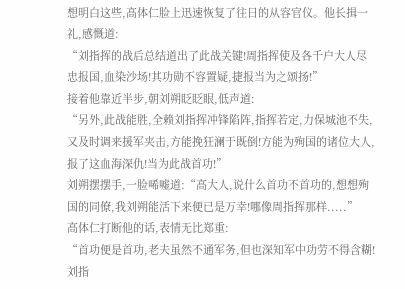想明白这些,高体仁脸上迅速恢复了往日的从容官仪。他长揖一礼,感慨道:
“刘指挥的战后总结道出了此战关键!周指挥使及各千户大人尽忠报国,血染沙场!其功勋不容置疑,捷报当为之颂扬!”
接着他靠近半步,朝刘朔眨眨眼,低声道:
“另外,此战能胜,全赖刘指挥冲锋陷阵,指挥若定,力保城池不失,又及时调来援军夹击,方能挽狂澜于既倒!方能为殉国的诸位大人,报了这血海深仇!当为此战首功!”
刘朔摆摆手,一脸唏嘘道:“高大人,说什么首功不首功的,想想殉国的同僚,我刘朔能活下来便已是万幸!哪像周指挥那样.....”
高体仁打断他的话,表情无比郑重:
“首功便是首功,老夫虽然不通军务,但也深知军中功劳不得含糊!刘指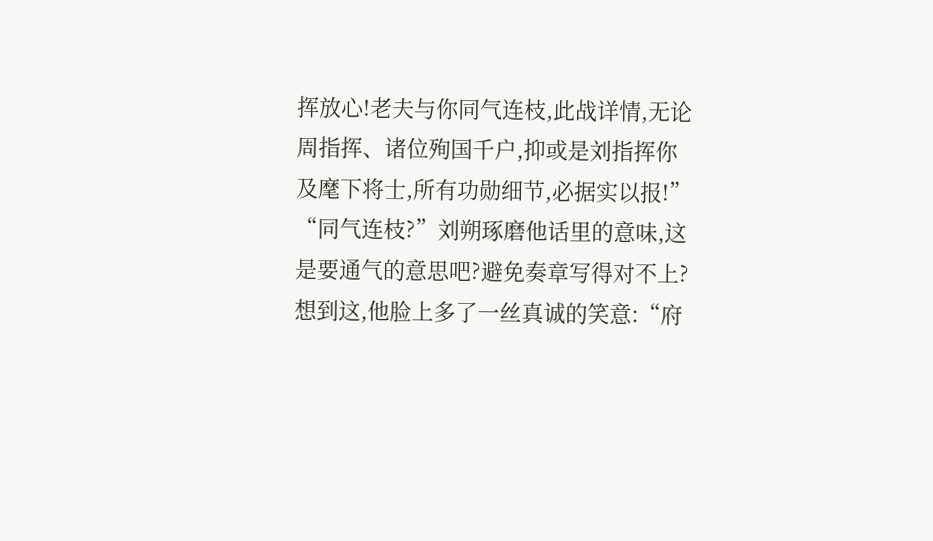挥放心!老夫与你同气连枝,此战详情,无论周指挥、诸位殉国千户,抑或是刘指挥你及麾下将士,所有功勋细节,必据实以报!”
“同气连枝?”刘朔琢磨他话里的意味,这是要通气的意思吧?避免奏章写得对不上?
想到这,他脸上多了一丝真诚的笑意:“府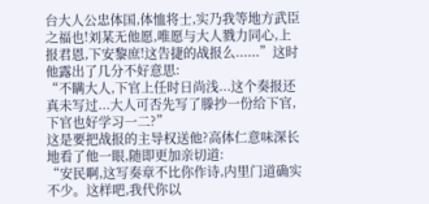台大人公忠体国,体恤将士,实乃我等地方武臣之福也!刘某无他愿,唯愿与大人戮力同心,上报君恩,下安黎庶!这告捷的战报么......”这时他露出了几分不好意思:
“不瞒大人,下官上任时日尚浅...这个奏报还真未写过...大人可否先写了滕抄一份给下官,下官也好学习一二?”
这是要把战报的主导权送他?高体仁意味深长地看了他一眼,随即更加亲切道:
“安民啊,这写奏章不比你作诗,内里门道确实不少。这样吧,我代你以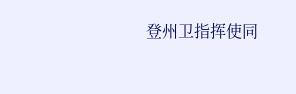登州卫指挥使同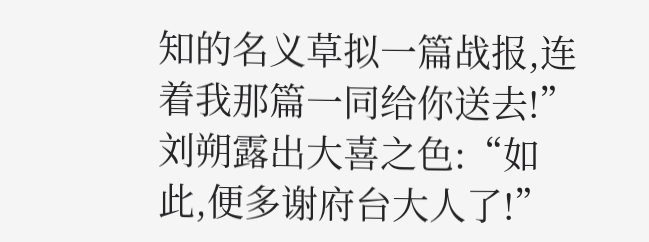知的名义草拟一篇战报,连着我那篇一同给你送去!”
刘朔露出大喜之色:“如此,便多谢府台大人了!”